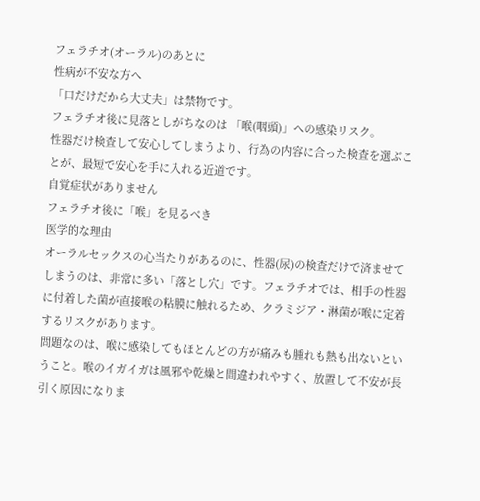フェラチオ(オーラル)のあとに
性病が不安な方へ
「口だけだから大丈夫」は禁物です。
フェラチオ後に見落としがちなのは 「喉(咽頭)」への感染リスク。
性器だけ検査して安心してしまうより、行為の内容に合った検査を選ぶことが、最短で安心を手に入れる近道です。
自覚症状がありません
フェラチオ後に「喉」を見るべき
医学的な理由
オーラルセックスの心当たりがあるのに、性器(尿)の検査だけで済ませてしまうのは、非常に多い「落とし穴」です。フェラチオでは、相手の性器に付着した菌が直接喉の粘膜に触れるため、クラミジア・淋菌が喉に定着するリスクがあります。
問題なのは、喉に感染してもほとんどの方が痛みも腫れも熱も出ないということ。喉のイガイガは風邪や乾燥と間違われやすく、放置して不安が長引く原因になりま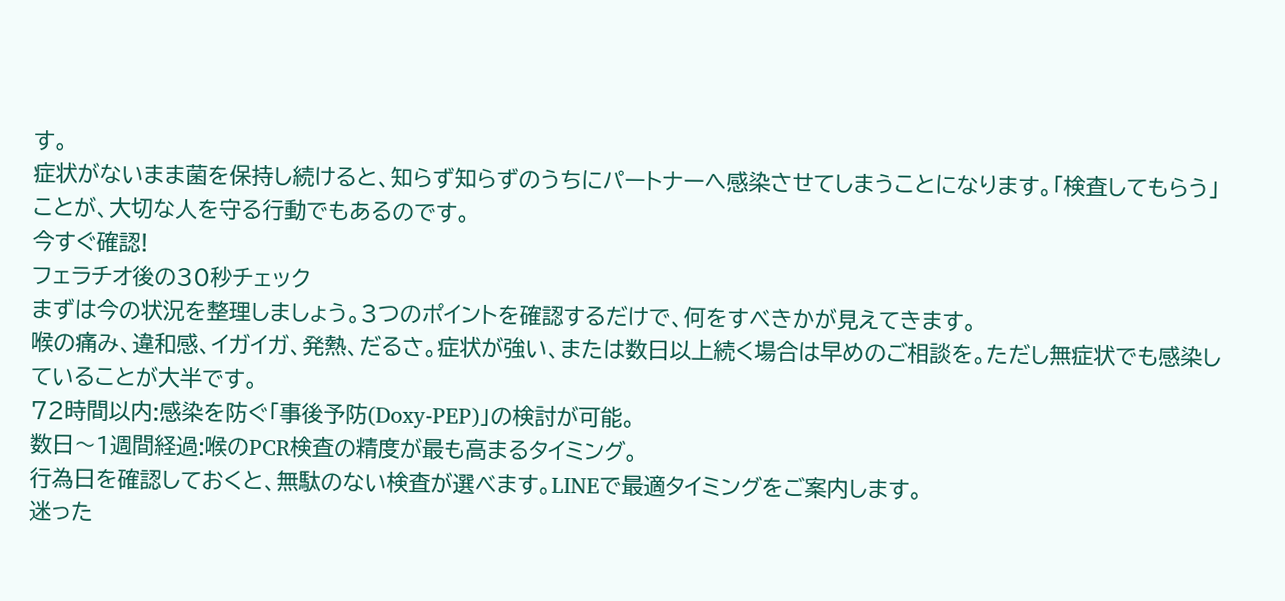す。
症状がないまま菌を保持し続けると、知らず知らずのうちにパートナーへ感染させてしまうことになります。「検査してもらう」ことが、大切な人を守る行動でもあるのです。
今すぐ確認!
フェラチオ後の30秒チェック
まずは今の状況を整理しましょう。3つのポイントを確認するだけで、何をすべきかが見えてきます。
喉の痛み、違和感、イガイガ、発熱、だるさ。症状が強い、または数日以上続く場合は早めのご相談を。ただし無症状でも感染していることが大半です。
72時間以内:感染を防ぐ「事後予防(Doxy-PEP)」の検討が可能。
数日〜1週間経過:喉のPCR検査の精度が最も高まるタイミング。
行為日を確認しておくと、無駄のない検査が選べます。LINEで最適タイミングをご案内します。
迷った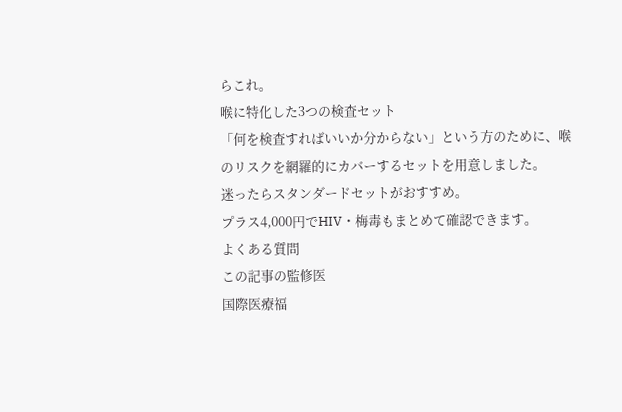らこれ。
喉に特化した3つの検査セット
「何を検査すればいいか分からない」という方のために、喉のリスクを網羅的にカバーするセットを用意しました。
迷ったらスタンダードセットがおすすめ。
プラス4,000円でHIV・梅毒もまとめて確認できます。
よくある質問
この記事の監修医
国際医療福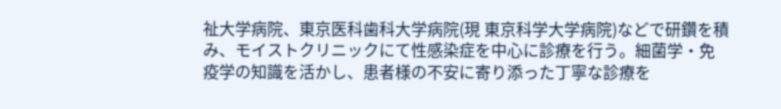祉大学病院、東京医科歯科大学病院(現 東京科学大学病院)などで研鑽を積み、モイストクリニックにて性感染症を中心に診療を行う。細菌学・免疫学の知識を活かし、患者様の不安に寄り添った丁寧な診療を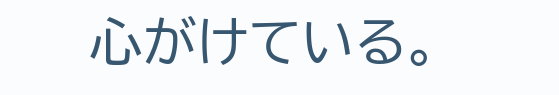心がけている。